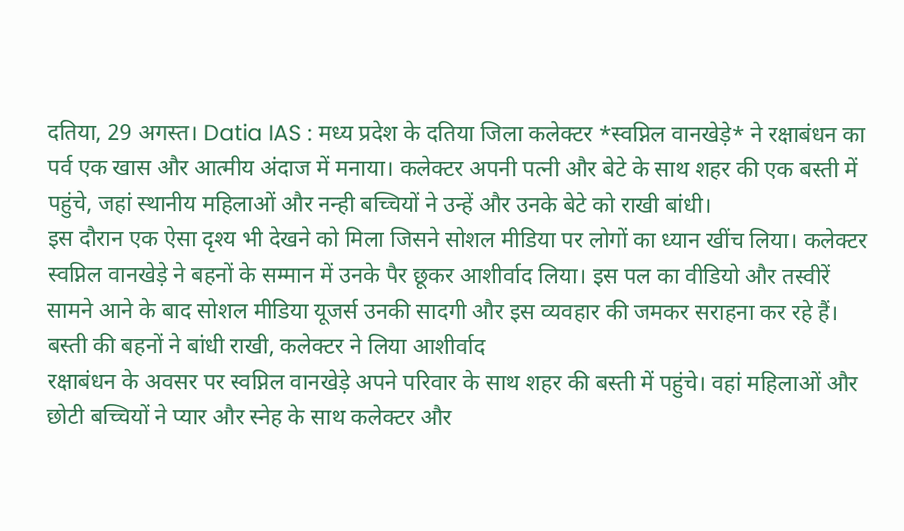दतिया, 29 अगस्त। Datia IAS : मध्य प्रदेश के दतिया जिला कलेक्टर *स्वप्निल वानखेड़े* ने रक्षाबंधन का पर्व एक खास और आत्मीय अंदाज में मनाया। कलेक्टर अपनी पत्नी और बेटे के साथ शहर की एक बस्ती में पहुंचे, जहां स्थानीय महिलाओं और नन्ही बच्चियों ने उन्हें और उनके बेटे को राखी बांधी।
इस दौरान एक ऐसा दृश्य भी देखने को मिला जिसने सोशल मीडिया पर लोगों का ध्यान खींच लिया। कलेक्टर स्वप्निल वानखेड़े ने बहनों के सम्मान में उनके पैर छूकर आशीर्वाद लिया। इस पल का वीडियो और तस्वीरें सामने आने के बाद सोशल मीडिया यूजर्स उनकी सादगी और इस व्यवहार की जमकर सराहना कर रहे हैं।
बस्ती की बहनों ने बांधी राखी, कलेक्टर ने लिया आशीर्वाद
रक्षाबंधन के अवसर पर स्वप्निल वानखेड़े अपने परिवार के साथ शहर की बस्ती में पहुंचे। वहां महिलाओं और छोटी बच्चियों ने प्यार और स्नेह के साथ कलेक्टर और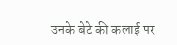उनके बेटे की कलाई पर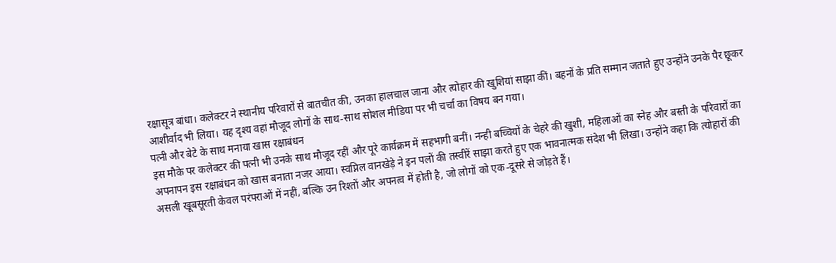रक्षासूत्र बांधा। कलेक्टर ने स्थानीय परिवारों से बातचीत की, उनका हालचाल जाना और त्योहार की खुशियां साझा कीं। बहनों के प्रति सम्मान जताते हुए उन्होंने उनके पैर छूकर आशीर्वाद भी लिया। यह दृश्य वहां मौजूद लोगों के साथ-साथ सोशल मीडिया पर भी चर्चा का विषय बन गया।
पत्नी और बेटे के साथ मनाया खास रक्षाबंधन
इस मौके पर कलेक्टर की पत्नी भी उनके साथ मौजूद रहीं और पूरे कार्यक्रम में सहभागी बनीं। नन्ही बच्चियों के चेहरे की खुशी, महिलाओं का स्नेह और बस्ती के परिवारों का अपनापन इस रक्षाबंधन को खास बनाता नजर आया। स्वप्निल वानखेड़े ने इन पलों की तस्वीरें साझा करते हुए एक भावनात्मक संदेश भी लिखा। उन्होंने कहा कि त्योहारों की असली खूबसूरती केवल परंपराओं में नहीं, बल्कि उन रिश्तों और अपनत्व में होती है, जो लोगों को एक-दूसरे से जोड़ते हैं।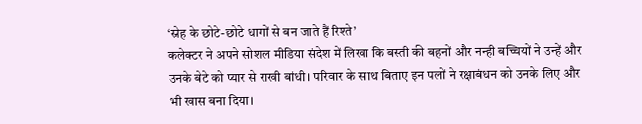‘स्नेह के छोटे-छोटे धागों से बन जाते हैं रिश्ते’
कलेक्टर ने अपने सोशल मीडिया संदेश में लिखा कि बस्ती की बहनों और नन्ही बच्चियों ने उन्हें और उनके बेटे को प्यार से राखी बांधी। परिवार के साथ बिताए इन पलों ने रक्षाबंधन को उनके लिए और भी खास बना दिया।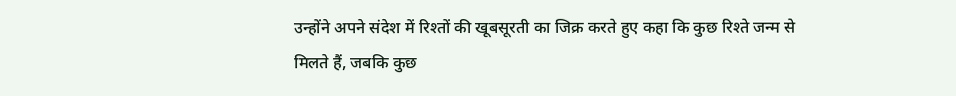उन्होंने अपने संदेश में रिश्तों की खूबसूरती का जिक्र करते हुए कहा कि कुछ रिश्ते जन्म से मिलते हैं, जबकि कुछ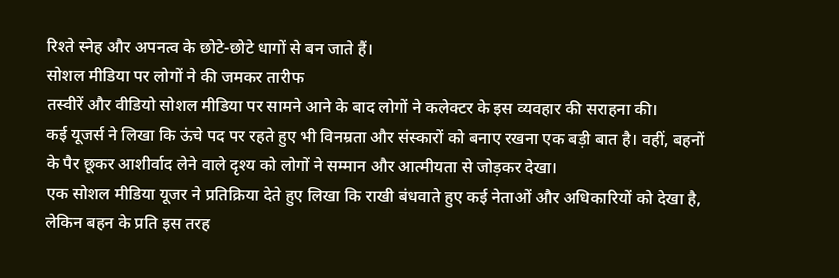रिश्ते स्नेह और अपनत्व के छोटे-छोटे धागों से बन जाते हैं।
सोशल मीडिया पर लोगों ने की जमकर तारीफ
तस्वीरें और वीडियो सोशल मीडिया पर सामने आने के बाद लोगों ने कलेक्टर के इस व्यवहार की सराहना की।
कई यूजर्स ने लिखा कि ऊंचे पद पर रहते हुए भी विनम्रता और संस्कारों को बनाए रखना एक बड़ी बात है। वहीं, बहनों के पैर छूकर आशीर्वाद लेने वाले दृश्य को लोगों ने सम्मान और आत्मीयता से जोड़कर देखा।
एक सोशल मीडिया यूजर ने प्रतिक्रिया देते हुए लिखा कि राखी बंधवाते हुए कई नेताओं और अधिकारियों को देखा है, लेकिन बहन के प्रति इस तरह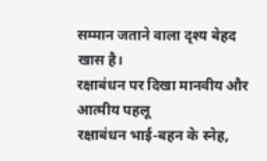सम्मान जताने वाला दृश्य बेहद खास है।
रक्षाबंधन पर दिखा मानवीय और आत्मीय पहलू
रक्षाबंधन भाई-बहन के स्नेह,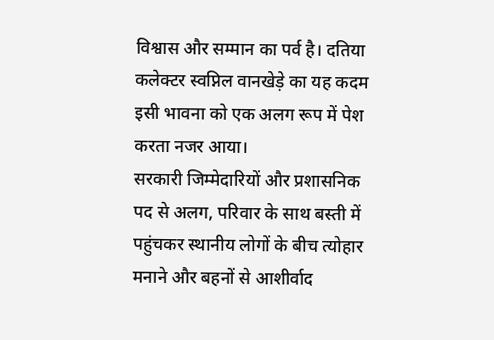विश्वास और सम्मान का पर्व है। दतिया कलेक्टर स्वप्निल वानखेड़े का यह कदम इसी भावना को एक अलग रूप में पेश करता नजर आया।
सरकारी जिम्मेदारियों और प्रशासनिक पद से अलग, परिवार के साथ बस्ती में पहुंचकर स्थानीय लोगों के बीच त्योहार मनाने और बहनों से आशीर्वाद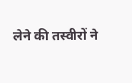लेने की तस्वीरों ने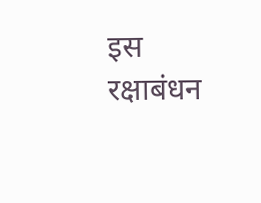इस रक्षाबंधन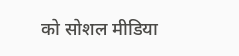को सोशल मीडिया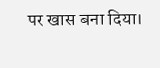पर खास बना दिया।